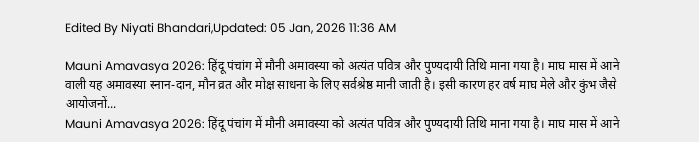Edited By Niyati Bhandari,Updated: 05 Jan, 2026 11:36 AM

Mauni Amavasya 2026: हिंदू पंचांग में मौनी अमावस्या को अत्यंत पवित्र और पुण्यदायी तिथि माना गया है। माघ मास में आने वाली यह अमावस्या स्नान-दान, मौन व्रत और मोक्ष साधना के लिए सर्वश्रेष्ठ मानी जाती है। इसी कारण हर वर्ष माघ मेले और कुंभ जैसे आयोजनों...
Mauni Amavasya 2026: हिंदू पंचांग में मौनी अमावस्या को अत्यंत पवित्र और पुण्यदायी तिथि माना गया है। माघ मास में आने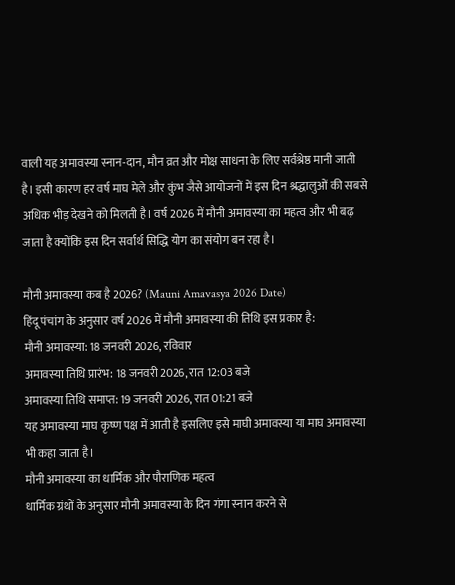वाली यह अमावस्या स्नान-दान, मौन व्रत और मोक्ष साधना के लिए सर्वश्रेष्ठ मानी जाती है। इसी कारण हर वर्ष माघ मेले और कुंभ जैसे आयोजनों में इस दिन श्रद्धालुओं की सबसे अधिक भीड़ देखने को मिलती है। वर्ष 2026 में मौनी अमावस्या का महत्व और भी बढ़ जाता है क्योंकि इस दिन सर्वार्थ सिद्धि योग का संयोग बन रहा है।

मौनी अमावस्या कब है 2026? (Mauni Amavasya 2026 Date)
हिंदू पंचांग के अनुसार वर्ष 2026 में मौनी अमावस्या की तिथि इस प्रकार है:
मौनी अमावस्या: 18 जनवरी 2026, रविवार
अमावस्या तिथि प्रारंभ: 18 जनवरी 2026, रात 12:03 बजे
अमावस्या तिथि समाप्त: 19 जनवरी 2026, रात 01:21 बजे
यह अमावस्या माघ कृष्ण पक्ष में आती है इसलिए इसे माघी अमावस्या या माघ अमावस्या भी कहा जाता है।
मौनी अमावस्या का धार्मिक और पौराणिक महत्व
धार्मिक ग्रंथों के अनुसार मौनी अमावस्या के दिन गंगा स्नान करने से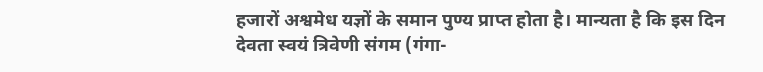हजारों अश्वमेध यज्ञों के समान पुण्य प्राप्त होता है। मान्यता है कि इस दिन देवता स्वयं त्रिवेणी संगम (गंगा-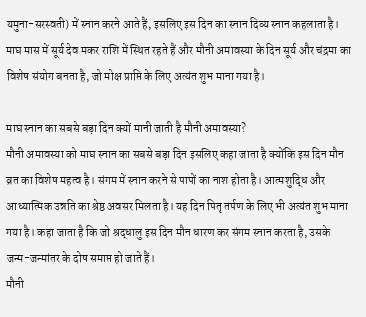यमुना-सरस्वती) में स्नान करने आते हैं, इसलिए इस दिन का स्नान दिव्य स्नान कहलाता है।
माघ मास में सूर्य देव मकर राशि में स्थित रहते हैं और मौनी अमावस्या के दिन सूर्य और चंद्रमा का विशेष संयोग बनता है, जो मोक्ष प्राप्ति के लिए अत्यंत शुभ माना गया है।

माघ स्नान का सबसे बड़ा दिन क्यों मानी जाती है मौनी अमावस्या?
मौनी अमावस्या को माघ स्नान का सबसे बड़ा दिन इसलिए कहा जाता है क्योंकि इस दिन मौन व्रत का विशेष महत्व है। संगम में स्नान करने से पापों का नाश होता है। आत्मशुद्धि और आध्यात्मिक उन्नति का श्रेष्ठ अवसर मिलता है। यह दिन पितृ तर्पण के लिए भी अत्यंत शुभ माना गया है। कहा जाता है कि जो श्रद्धालु इस दिन मौन धारण कर संगम स्नान करता है, उसके जन्म-जन्मांतर के दोष समाप्त हो जाते हैं।
मौनी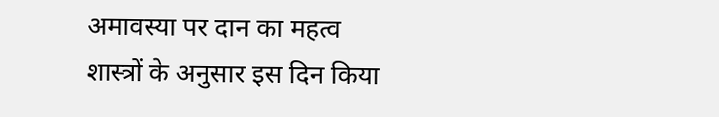अमावस्या पर दान का महत्व
शास्त्रों के अनुसार इस दिन किया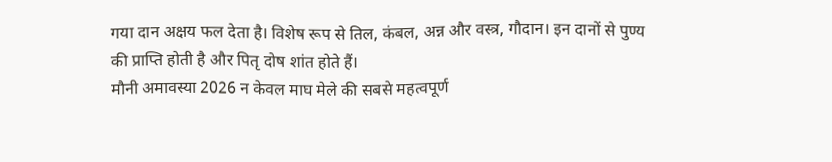गया दान अक्षय फल देता है। विशेष रूप से तिल, कंबल, अन्न और वस्त्र, गौदान। इन दानों से पुण्य की प्राप्ति होती है और पितृ दोष शांत होते हैं।
मौनी अमावस्या 2026 न केवल माघ मेले की सबसे महत्वपूर्ण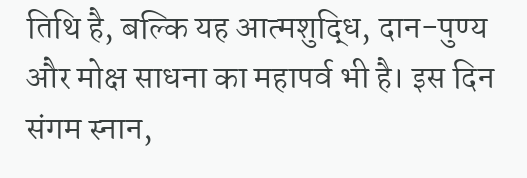तिथि है, बल्कि यह आत्मशुद्धि, दान-पुण्य और मोक्ष साधना का महापर्व भी है। इस दिन संगम स्नान,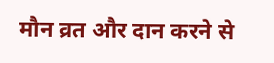मौन व्रत और दान करने से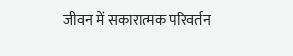जीवन में सकारात्मक परिवर्तन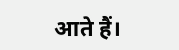आते हैं।